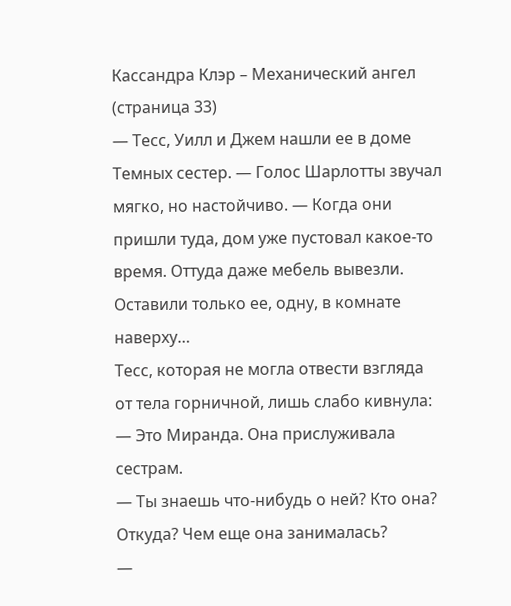Кассандра Клэр – Механический ангел (страница 33)
— Тесс, Уилл и Джем нашли ее в доме Темных сестер. — Голос Шарлотты звучал мягко, но настойчиво. — Когда они пришли туда, дом уже пустовал какое-то время. Оттуда даже мебель вывезли. Оставили только ее, одну, в комнате наверху…
Тесс, которая не могла отвести взгляда от тела горничной, лишь слабо кивнула:
— Это Миранда. Она прислуживала сестрам.
— Ты знаешь что-нибудь о ней? Кто она? Откуда? Чем еще она занималась?
—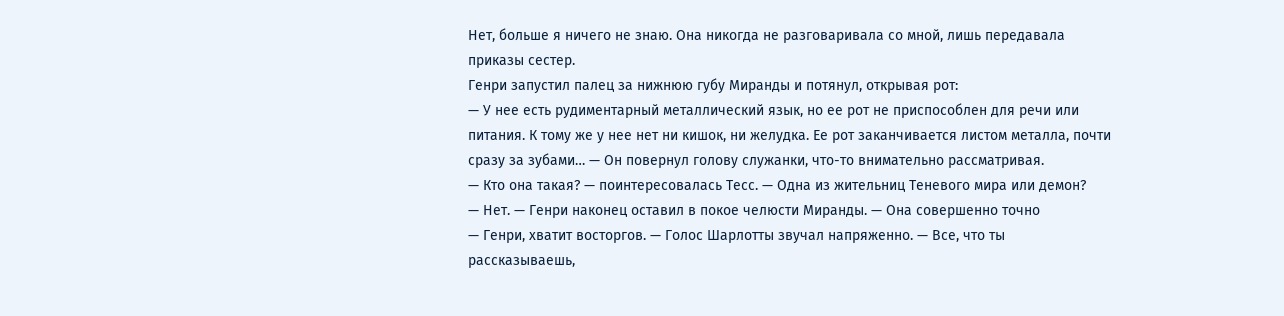Нет, больше я ничего не знаю. Она никогда не разговаривала со мной, лишь передавала приказы сестер.
Генри запустил палец за нижнюю губу Миранды и потянул, открывая рот:
— У нее есть рудиментарный металлический язык, но ее рот не приспособлен для речи или питания. К тому же у нее нет ни кишок, ни желудка. Ее рот заканчивается листом металла, почти сразу за зубами… — Он повернул голову служанки, что-то внимательно рассматривая.
— Кто она такая? — поинтересовалась Тесс. — Одна из жительниц Теневого мира или демон?
— Нет. — Генри наконец оставил в покое челюсти Миранды. — Она совершенно точно
— Генри, хватит восторгов. — Голос Шарлотты звучал напряженно. — Все, что ты рассказываешь,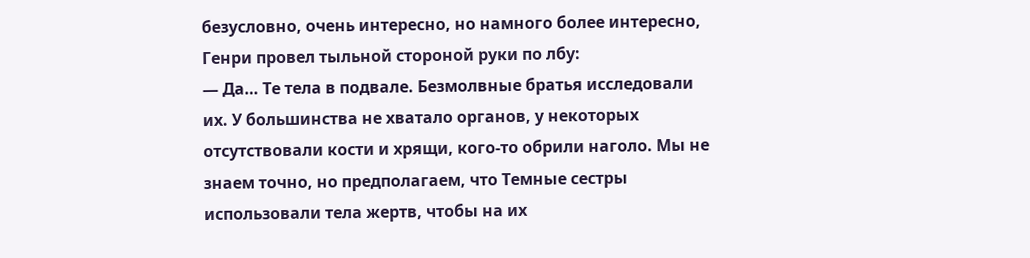безусловно, очень интересно, но намного более интересно,
Генри провел тыльной стороной руки по лбу:
— Да… Те тела в подвале. Безмолвные братья исследовали их. У большинства не хватало органов, у некоторых отсутствовали кости и хрящи, кого-то обрили наголо. Мы не знаем точно, но предполагаем, что Темные сестры использовали тела жертв, чтобы на их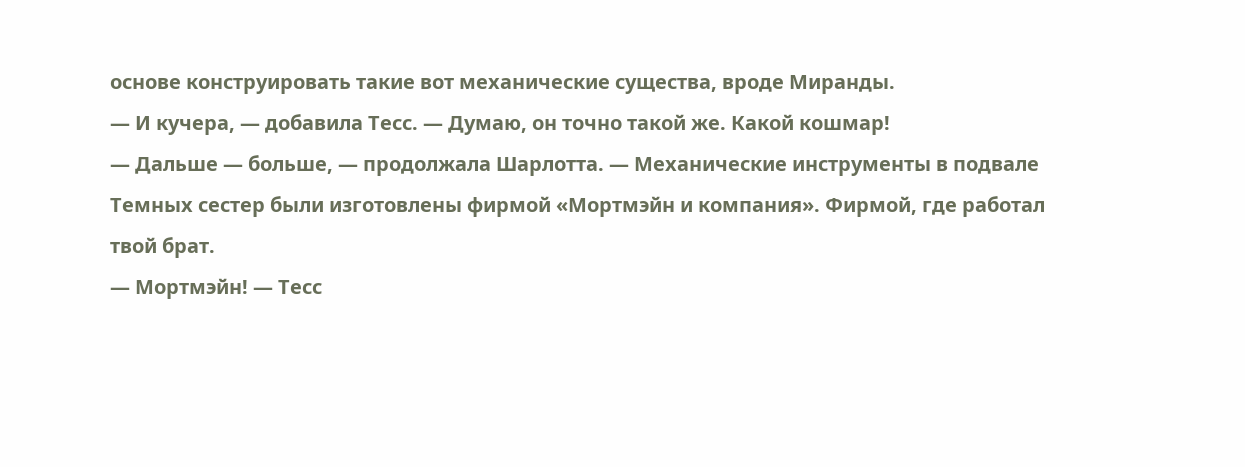основе конструировать такие вот механические существа, вроде Миранды.
— И кучера, — добавила Тесс. — Думаю, он точно такой же. Какой кошмар!
— Дальше — больше, — продолжала Шарлотта. — Механические инструменты в подвале Темных сестер были изготовлены фирмой «Мортмэйн и компания». Фирмой, где работал твой брат.
— Мортмэйн! — Тесс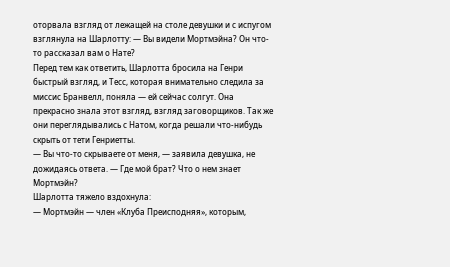оторвала взгляд от лежащей на столе девушки и с испугом взглянула на Шарлотту: — Вы видели Мортмэйна? Он что-то рассказал вам о Нате?
Перед тем как ответить, Шарлотта бросила на Генри быстрый взгляд, и Тесс, которая внимательно следила за миссис Бранвелл, поняла — ей сейчас солгут. Она прекрасно знала этот взгляд, взгляд заговорщиков. Так же они переглядывались с Натом, когда решали что-нибудь скрыть от тети Генриетты.
— Вы что-то скрываете от меня, — заявила девушка, не дожидаясь ответа. — Где мой брат? Что о нем знает Мортмэйн?
Шарлотта тяжело вздохнула:
— Мортмэйн — член «Клуба Преисподняя», которым,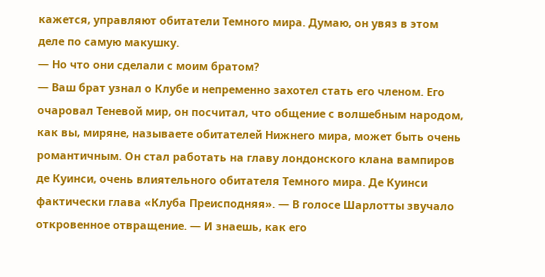кажется, управляют обитатели Темного мира. Думаю, он увяз в этом деле по самую макушку.
— Но что они сделали с моим братом?
— Ваш брат узнал о Клубе и непременно захотел стать его членом. Его очаровал Теневой мир, он посчитал, что общение с волшебным народом, как вы, миряне, называете обитателей Нижнего мира, может быть очень романтичным. Он стал работать на главу лондонского клана вампиров де Куинси, очень влиятельного обитателя Темного мира. Де Куинси фактически глава «Клуба Преисподняя». — В голосе Шарлотты звучало откровенное отвращение. — И знаешь, как его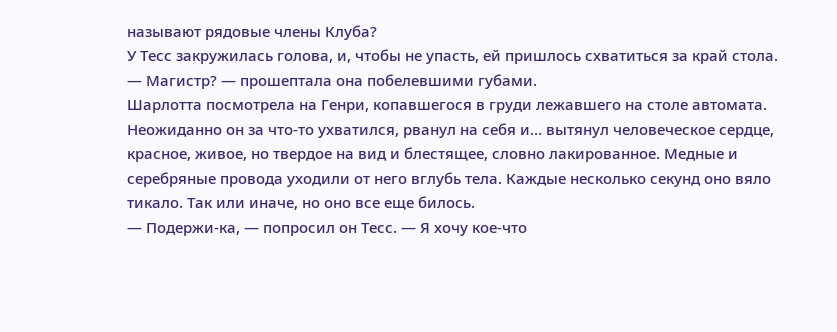называют рядовые члены Клуба?
У Тесс закружилась голова, и, чтобы не упасть, ей пришлось схватиться за край стола.
— Магистр? — прошептала она побелевшими губами.
Шарлотта посмотрела на Генри, копавшегося в груди лежавшего на столе автомата. Неожиданно он за что-то ухватился, рванул на себя и… вытянул человеческое сердце, красное, живое, но твердое на вид и блестящее, словно лакированное. Медные и серебряные провода уходили от него вглубь тела. Каждые несколько секунд оно вяло тикало. Так или иначе, но оно все еще билось.
— Подержи-ка, — попросил он Тесс. — Я хочу кое-что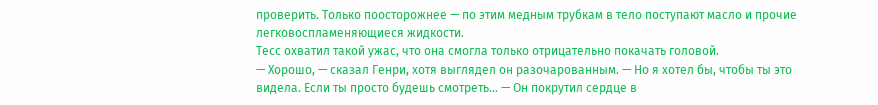проверить. Только поосторожнее — по этим медным трубкам в тело поступают масло и прочие легковоспламеняющиеся жидкости.
Тесс охватил такой ужас, что она смогла только отрицательно покачать головой.
— Хорошо, — сказал Генри, хотя выглядел он разочарованным. — Но я хотел бы, чтобы ты это видела. Если ты просто будешь смотреть… — Он покрутил сердце в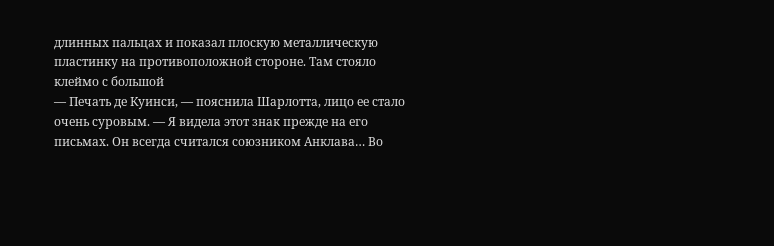длинных пальцах и показал плоскую металлическую пластинку на противоположной стороне. Там стояло клеймо с большой
— Печать де Куинси, — пояснила Шарлотта, лицо ее стало очень суровым. — Я видела этот знак прежде на его письмах. Он всегда считался союзником Анклава… Во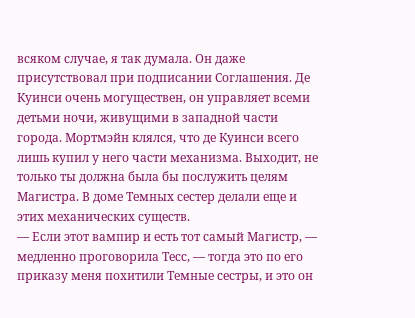всяком случае, я так думала. Он даже присутствовал при подписании Соглашения. Де Куинси очень могуществен, он управляет всеми детьми ночи, живущими в западной части города. Мортмэйн клялся, что де Куинси всего лишь купил у него части механизма. Выходит, не только ты должна была бы послужить целям Магистра. В доме Темных сестер делали еще и этих механических существ.
— Если этот вампир и есть тот самый Магистр, — медленно проговорила Тесс, — тогда это по его приказу меня похитили Темные сестры, и это он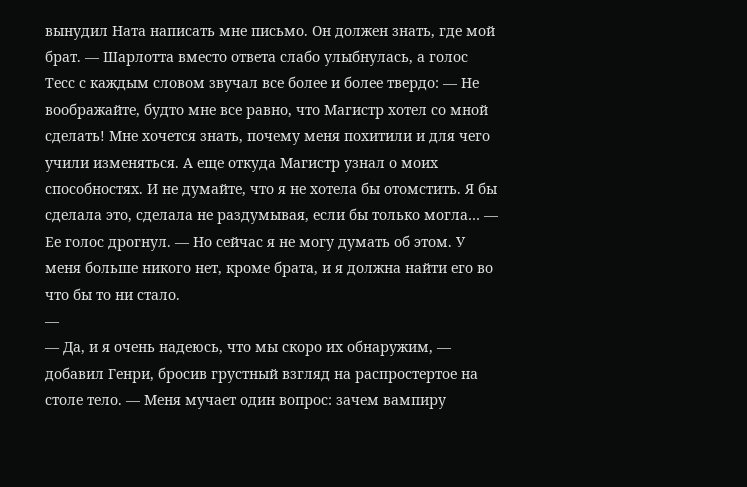вынудил Ната написать мне письмо. Он должен знать, где мой брат. — Шарлотта вместо ответа слабо улыбнулась, а голос Тесс с каждым словом звучал все более и более твердо: — Не воображайте, будто мне все равно, что Магистр хотел со мной сделать! Мне хочется знать, почему меня похитили и для чего учили изменяться. А еще откуда Магистр узнал о моих способностях. И не думайте, что я не хотела бы отомстить. Я бы сделала это, сделала не раздумывая, если бы только могла… — Ее голос дрогнул. — Но сейчас я не могу думать об этом. У меня больше никого нет, кроме брата, и я должна найти его во что бы то ни стало.
—
— Да, и я очень надеюсь, что мы скоро их обнаружим, — добавил Генри, бросив грустный взгляд на распростертое на столе тело. — Меня мучает один вопрос: зачем вампиру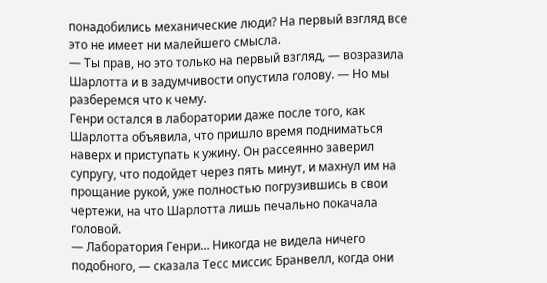понадобились механические люди? На первый взгляд все это не имеет ни малейшего смысла.
— Ты прав, но это только на первый взгляд, — возразила Шарлотта и в задумчивости опустила голову. — Но мы разберемся что к чему.
Генри остался в лаборатории даже после того, как Шарлотта объявила, что пришло время подниматься наверх и приступать к ужину. Он рассеянно заверил супругу, что подойдет через пять минут, и махнул им на прощание рукой, уже полностью погрузившись в свои чертежи, на что Шарлотта лишь печально покачала головой.
— Лаборатория Генри… Никогда не видела ничего подобного, — сказала Тесс миссис Бранвелл, когда они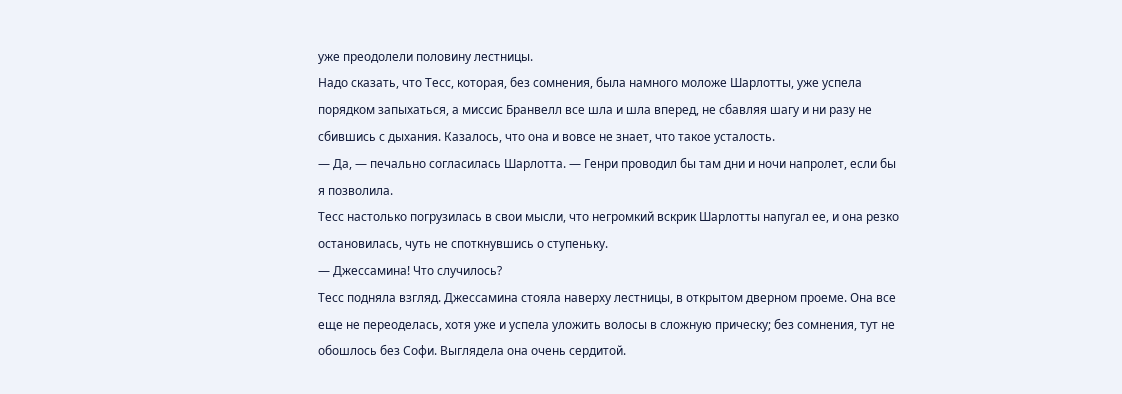уже преодолели половину лестницы.
Надо сказать, что Тесс, которая, без сомнения, была намного моложе Шарлотты, уже успела порядком запыхаться, а миссис Бранвелл все шла и шла вперед, не сбавляя шагу и ни разу не сбившись с дыхания. Казалось, что она и вовсе не знает, что такое усталость.
— Да, — печально согласилась Шарлотта. — Генри проводил бы там дни и ночи напролет, если бы я позволила.
Тесс настолько погрузилась в свои мысли, что негромкий вскрик Шарлотты напугал ее, и она резко остановилась, чуть не споткнувшись о ступеньку.
— Джессамина! Что случилось?
Тесс подняла взгляд. Джессамина стояла наверху лестницы, в открытом дверном проеме. Она все еще не переоделась, хотя уже и успела уложить волосы в сложную прическу; без сомнения, тут не обошлось без Софи. Выглядела она очень сердитой.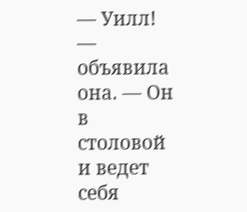— Уилл! — объявила она. — Он в столовой и ведет себя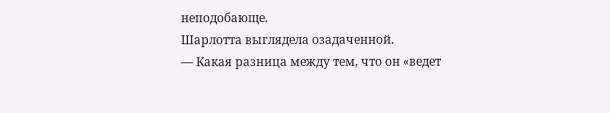неподобающе.
Шарлотта выглядела озадаченной.
— Какая разница между тем, что он «ведет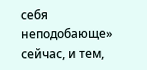себя неподобающе» сейчас, и тем,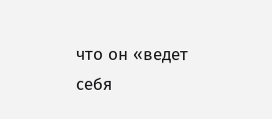что он «ведет себя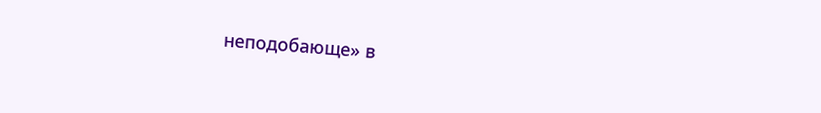неподобающе» в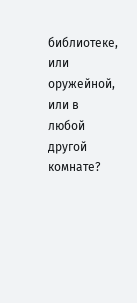библиотеке, или оружейной, или в любой другой комнате?